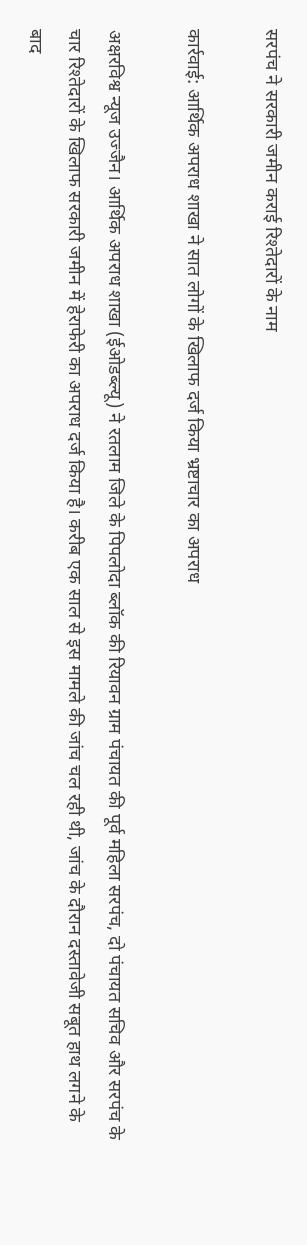सरपंच ने सरकारी जमीन कराई रिश्तेदारों के नाम

कार्रवाई: आर्थिक अपराध शाखा ने सात लोगों के खिलाफ दर्ज किया भ्रष्टाचार का अपराध

अक्षरविश्व न्यूज उज्जैन। आर्थिक अपराध शाखा (ईओडब्ल्यू) ने रतलाम जिले के पिपलोदा ब्लॉक की रियावन ग्राम पंचायत की पूर्व महिला सरपंच, दो पंचायत सचिव और सरपंच के चार रिश्तेदारों के खिलाफ सरकारी जमीन में हेराफेरी का अपराध दर्ज किया है। करीब एक साल से इस मामले की जांच चल रही थी, जांच के दौरान दस्तावेजी सबूत हाथ लगने के बाद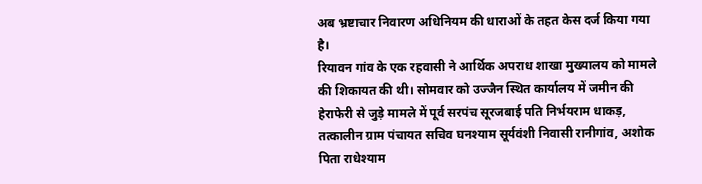अब भ्रष्टाचार निवारण अधिनियम की धाराओं के तहत केस दर्ज किया गया है।
रियावन गांव के एक रहवासी ने आर्थिक अपराध शाखा मुख्यालय को मामले की शिकायत की थी। सोमवार को उज्जैन स्थित कार्यालय में जमीन की हेराफेरी से जुड़े मामले में पूर्व सरपंच सूरजबाई पति निर्भयराम धाकड़, तत्कालीन ग्राम पंचायत सचिव घनश्याम सूर्यवंशी निवासी रानीगांव, अशोक पिता राधेश्याम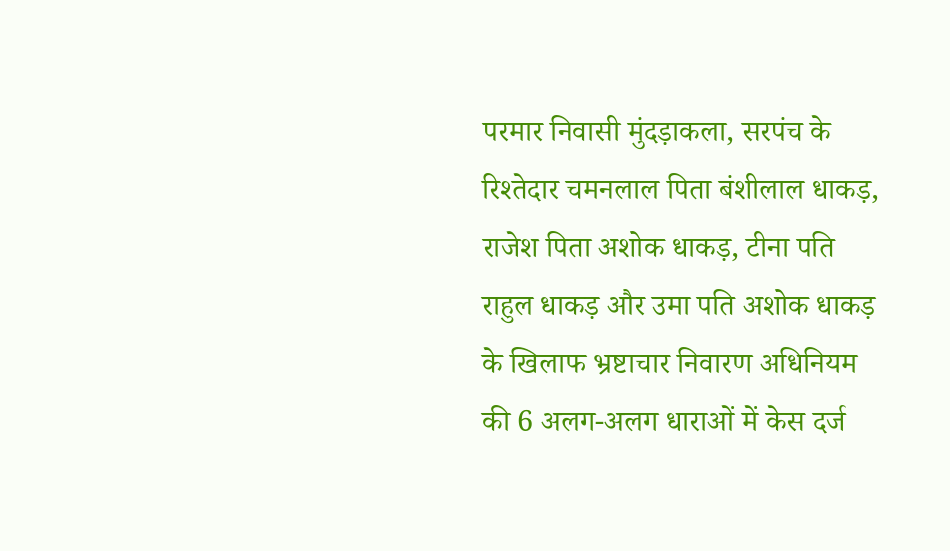परमार निवासी मुंदड़ाकला, सरपंच के रिश्तेदार चमनलाल पिता बंशीलाल धाकड़, राजेश पिता अशोक धाकड़, टीना पति राहुल धाकड़ और उमा पति अशोक धाकड़ के खिलाफ भ्रष्टाचार निवारण अधिनियम की 6 अलग-अलग धाराओं में केस दर्ज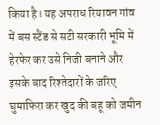किया है। यह अपराध रियावन गांव में बस स्टैंड से सटी सरकारी भूमि में हेरफेर कर उसे निजी बनाने और इसके बाद रिश्तेदारों के जरिए घुमाफिरा कर खुद की बहू को जमीन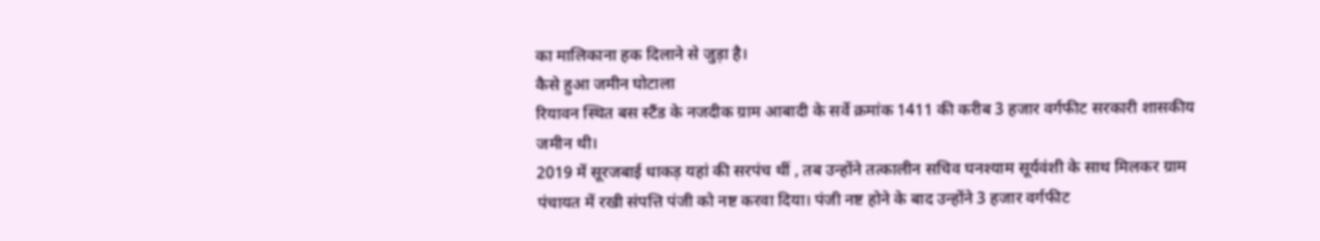का मालिकाना हक दिलाने से जुड़ा है।
कैसे हुआ जमीन घोटाला
रियावन स्थित बस स्टैंड के नजदीक ग्राम आबादी के सर्वे क्रमांक 1411 की करीब 3 हजार वर्गफीट सरकारी शासकीय जमीन थी।
2019 में सूरजबाई धाकड़ यहां की सरपंच थीं , तब उन्होंने तत्कालीन सचिव घनश्याम सूर्यवंशी के साथ मिलकर ग्राम पंचायत में रखी संपत्ति पंजी को नष्ट करवा दिया। पंजी नष्ट होने के बाद उन्होंने 3 हजार वर्गफीट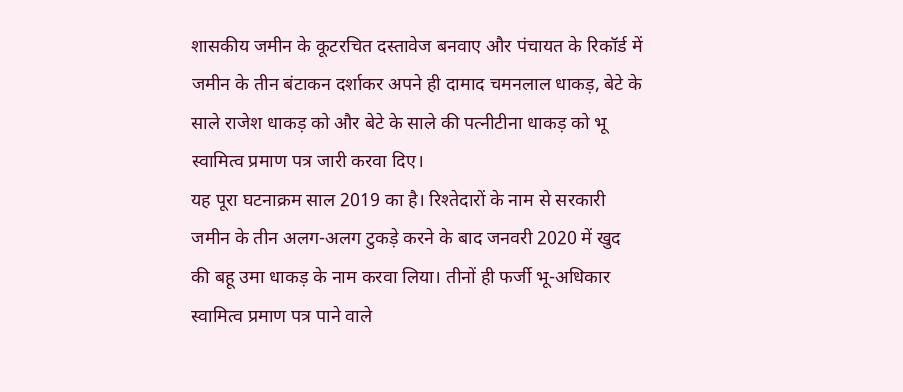शासकीय जमीन के कूटरचित दस्तावेज बनवाए और पंचायत के रिकॉर्ड में जमीन के तीन बंटाकन दर्शाकर अपने ही दामाद चमनलाल धाकड़, बेटे के साले राजेश धाकड़ को और बेटे के साले की पत्नीटीना धाकड़ को भू स्वामित्व प्रमाण पत्र जारी करवा दिए।
यह पूरा घटनाक्रम साल 2019 का है। रिश्तेदारों के नाम से सरकारी जमीन के तीन अलग-अलग टुकड़े करने के बाद जनवरी 2020 में खुद की बहू उमा धाकड़ के नाम करवा लिया। तीनों ही फर्जी भू-अधिकार स्वामित्व प्रमाण पत्र पाने वाले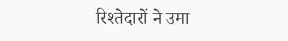रिश्तेदारों ने उमा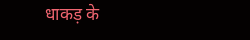धाकड़ के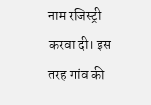नाम रजिस्ट्री करवा दी। इस तरह गांव की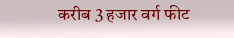करीब 3 हजार वर्ग फीट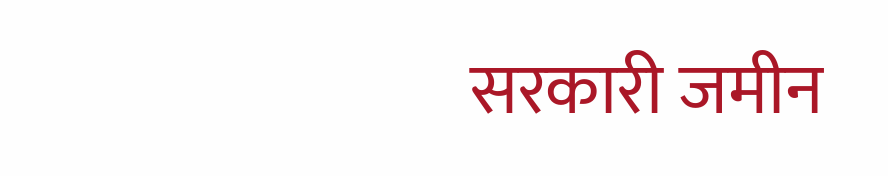सरकारी जमीन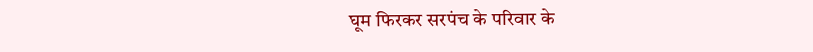घूम फिरकर सरपंच के परिवार के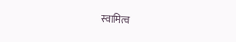स्वामित्व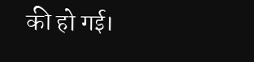की हो गई।